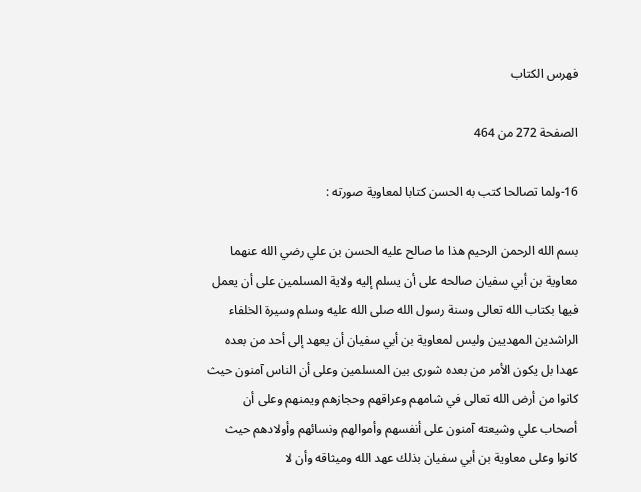فهرس الكتاب

الصفحة 272 من 464

16-ولما تصالحا كتب به الحسن كتابا لمعاوية صورته :

بسم الله الرحمن الرحيم هذا ما صالح عليه الحسن بن علي رضي الله عنهما معاوية بن أبي سفيان صالحه على أن يسلم إليه ولاية المسلمين على أن يعمل فيها بكتاب الله تعالى وسنة رسول الله صلى الله عليه وسلم وسيرة الخلفاء الراشدين المهديين وليس لمعاوية بن أبي سفيان أن يعهد إلى أحد من بعده عهدا بل يكون الأمر من بعده شورى بين المسلمين وعلى أن الناس آمنون حيث كانوا من أرض الله تعالى في شامهم وعراقهم وحجازهم ويمنهم وعلى أن أصحاب علي وشيعته آمنون على أنفسهم وأموالهم ونسائهم وأولادهم حيث كانوا وعلى معاوية بن أبي سفيان بذلك عهد الله وميثاقه وأن لا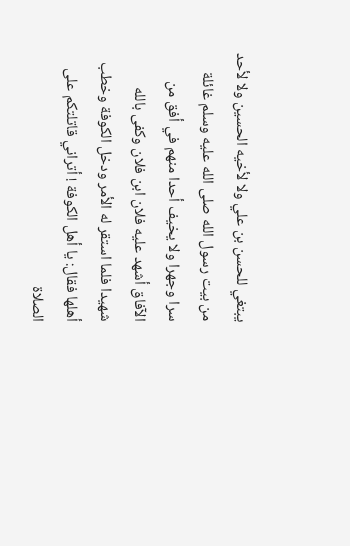يبتغي للحسن بن علي ولا لأخيه الحسين ولا لأحد من بيت رسول الله صلى الله عليه وسلم غائلة سرا وجهرا ولا يخيف أحدا منهم في أفق من الآفاق أشهد عليه فلان ابن فلان وكفى بالله شهيدا فلما استقر له الأمر ودخل الكوفة وخطب أهلها فقال: يا أهل الكوفة ! أتراني قاتلتكم على الصلاة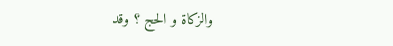والزكاة و الحج ؟ وقد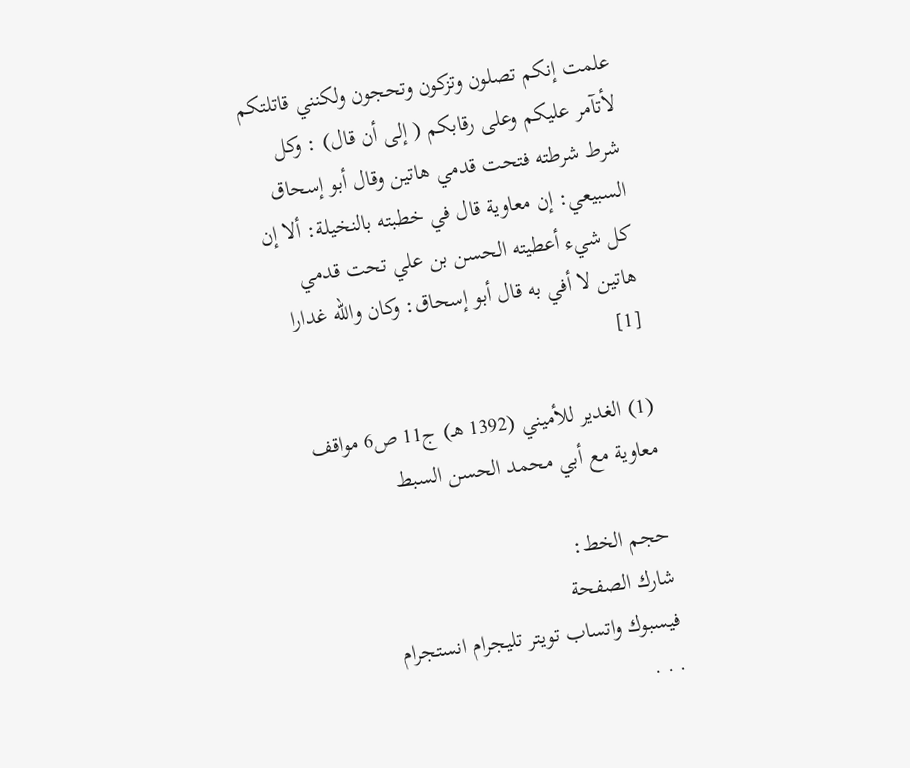علمت إنكم تصلون وتزكون وتحجون ولكنني قاتلتكم لأتآمر عليكم وعلى رقابكم ( إلى أن قال) : وكل شرط شرطته فتحت قدمي هاتين وقال أبو إسحاق السبيعي: إن معاوية قال في خطبته بالنخيلة: ألا إن كل شيء أعطيته الحسن بن علي تحت قدمي هاتين لا أفي به قال أبو إسحاق: وكان والله غدارا [1]

(1) الغدير للأميني (1392 هـ) ج11 ص6 مواقف معاوية مع أبي محمد الحسن السبط

حجم الخط:
شارك الصفحة
فيسبوك واتساب تويتر تليجرام انستجرام
. . .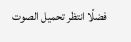فضلًا انتظر تحميل الصوت